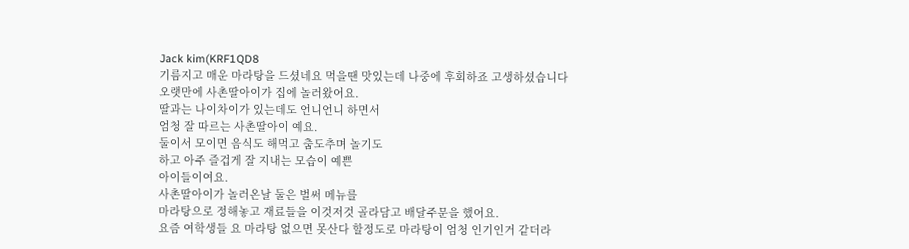Jack kim(KRF1QD8
기름지고 매운 마라탕을 드셨네요 먹을땐 맛있는데 나중에 후회하죠 고생하셨습니다
오랫만에 사촌딸아이가 집에 놀러왔어요.
딸과는 나이차이가 있는데도 언니언니 하면서
엄청 잘 따르는 사촌딸아이 예요.
둘이서 모이면 음식도 해먹고 춤도추며 놀기도
하고 아주 즐겁게 잘 지내는 모습이 예쁜
아이들이여요.
사촌딸아이가 놀러온날 둘은 벌써 메뉴를
마라탕으로 정해놓고 재료들을 이것저것 골라담고 배달주문을 했어요.
요즘 여학생들 요 마라탕 없으면 못산다 할정도로 마라탕이 엄청 인기인거 같더라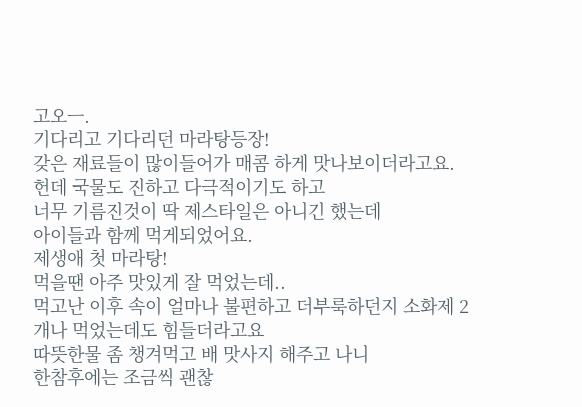고오ㅡ.
기다리고 기다리던 마라탕등장!
갖은 재료들이 많이들어가 매콤 하게 맛나보이더라고요.
헌데 국물도 진하고 다극적이기도 하고
너무 기름진것이 딱 제스타일은 아니긴 했는데
아이들과 함께 먹게되었어요.
제생애 첫 마라탕!
먹을땐 아주 맛있게 잘 먹었는데..
먹고난 이후 속이 얼마나 불편하고 더부룩하던지 소화제 2개나 먹었는데도 힘들더라고요
따뜻한물 좀 챙겨먹고 배 맛사지 해주고 나니
한참후에는 조금씩 괜찮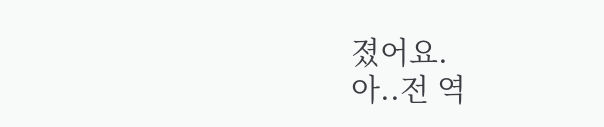졌어요.
아..전 역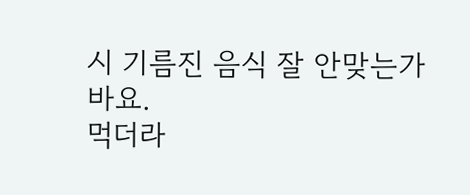시 기름진 음식 잘 안맞는가바요.
먹더라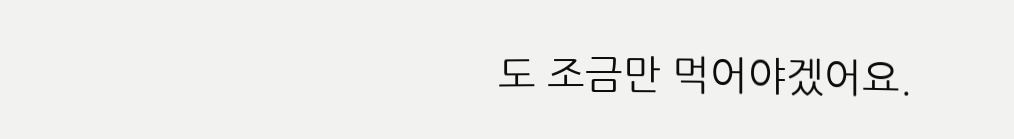도 조금만 먹어야겠어요.